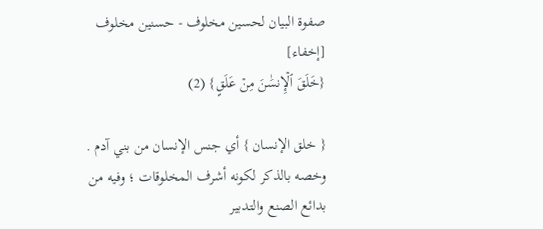صفوة البيان لحسين مخلوف - حسنين مخلوف [إخفاء]
{خَلَقَ ٱلۡإِنسَٰنَ مِنۡ عَلَقٍ} (2)

{ خلق الإنسان } أي جنس الإنسان من بني آدم . وخصه بالذكر لكونه أشرف المخلوقات ؛ وفيه من بدائع الصنع والتدبير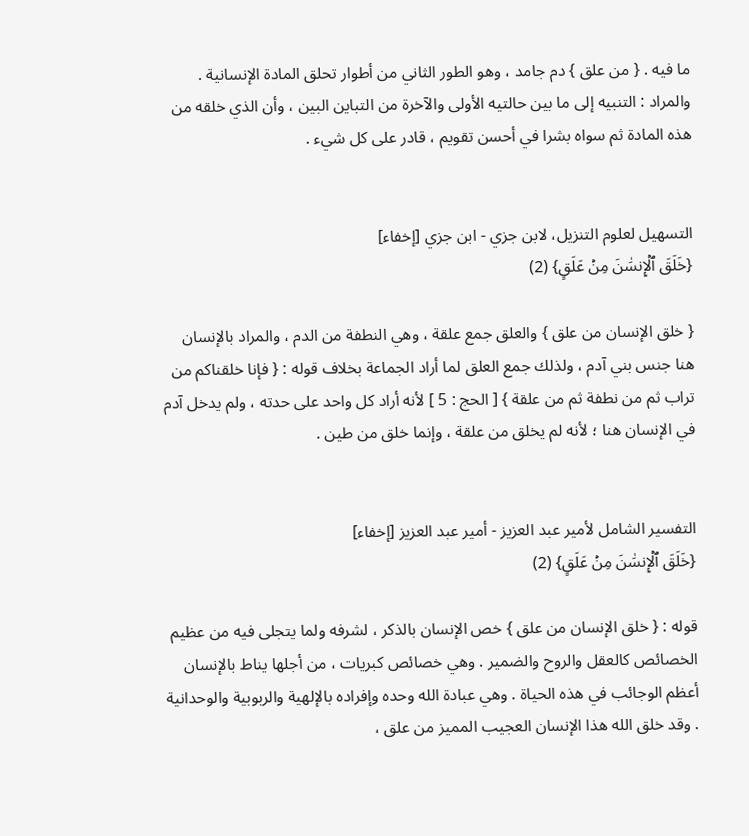ما فيه . { من علق } دم جامد ، وهو الطور الثاني من أطوار تحلق المادة الإنسانية . والمراد : التنبيه إلى ما بين حالتيه الأولى والآخرة من التباين البين ، وأن الذي خلقه من هذه المادة ثم سواه بشرا في أحسن تقويم ، قادر على كل شيء .


التسهيل لعلوم التنزيل، لابن جزي - ابن جزي [إخفاء]
{خَلَقَ ٱلۡإِنسَٰنَ مِنۡ عَلَقٍ} (2)

{ خلق الإنسان من علق } والعلق جمع علقة ، وهي النطفة من الدم ، والمراد بالإنسان هنا جنس بني آدم ، ولذلك جمع العلق لما أراد الجماعة بخلاف قوله : { فإنا خلقناكم من تراب ثم من نطفة ثم من علقة } [ الحج : 5 ] لأنه أراد كل واحد على حدته ، ولم يدخل آدم في الإنسان هنا ؛ لأنه لم يخلق من علقة ، وإنما خلق من طين .


التفسير الشامل لأمير عبد العزيز - أمير عبد العزيز [إخفاء]
{خَلَقَ ٱلۡإِنسَٰنَ مِنۡ عَلَقٍ} (2)

قوله : { خلق الإنسان من علق } خص الإنسان بالذكر ، لشرفه ولما يتجلى فيه من عظيم الخصائص كالعقل والروح والضمير . وهي خصائص كبريات ، من أجلها يناط بالإنسان أعظم الوجائب في هذه الحياة . وهي عبادة الله وحده وإفراده بالإلهية والربوبية والوحدانية . وقد خلق الله هذا الإنسان العجيب المميز من علق ،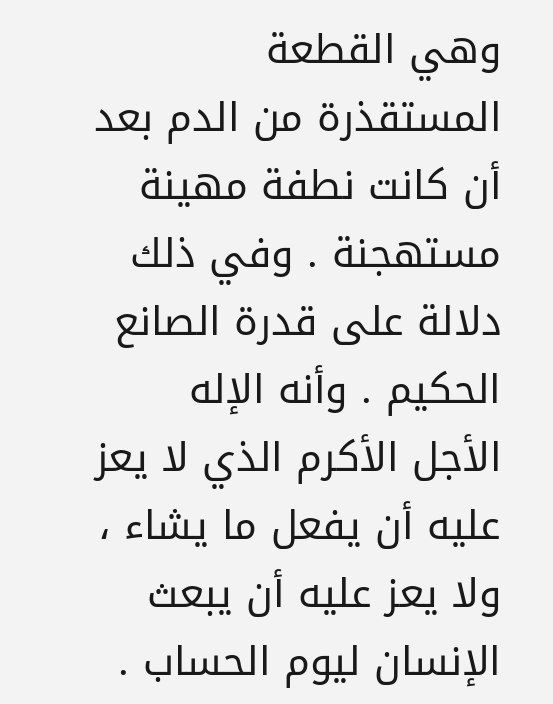وهي القطعة المستقذرة من الدم بعد أن كانت نطفة مهينة مستهجنة . وفي ذلك دلالة على قدرة الصانع الحكيم . وأنه الإله الأجل الأكرم الذي لا يعز عليه أن يفعل ما يشاء ، ولا يعز عليه أن يبعث الإنسان ليوم الحساب .